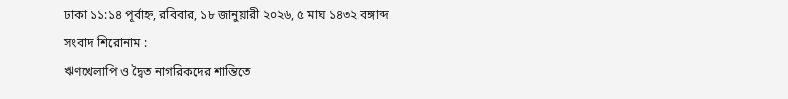ঢাকা ১১:১৪ পূর্বাহ্ন, রবিবার, ১৮ জানুয়ারী ২০২৬, ৫ মাঘ ১৪৩২ বঙ্গাব্দ
সংবাদ শিরোনাম :
ঋণখেলাপি ও দ্বৈত নাগরিকদের শান্তিতে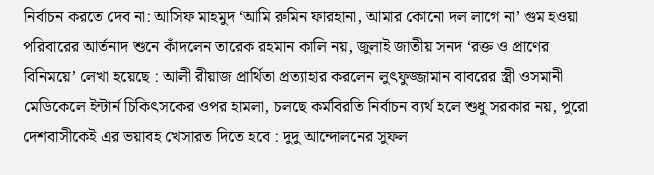নির্বাচন করতে দেব না: আসিফ মাহমুদ ‘আমি রুমিন ফারহানা, আমার কোনো দল লাগে না’ গুম হওয়া পরিবারের আর্তনাদ শুনে কাঁদলেন তারেক রহমান কালি নয়, জুলাই জাতীয় সনদ ‘রক্ত ও প্রাণের বিনিময়ে’ লেখা হয়েছে : আলী রীয়াজ প্রার্থিতা প্রত্যাহার করলেন লুৎফুজ্জামান বাবরের স্ত্রী ওসমানী মেডিকেলে ইন্টার্ন চিকিৎসকের ওপর হামলা, চলছে কর্মবিরতি নির্বাচন ব্যর্থ হলে শুধু সরকার নয়, পুরো দেশবাসীকেই এর ভয়াবহ খেসারত দিতে হবে : দুদু আন্দোলনের সুফল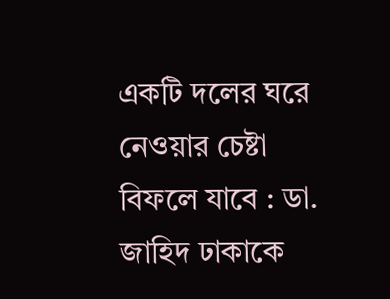একটি দলের ঘরে নেওয়ার চেষ্টা বিফলে যাবে : ডা. জাহিদ ঢাকাকে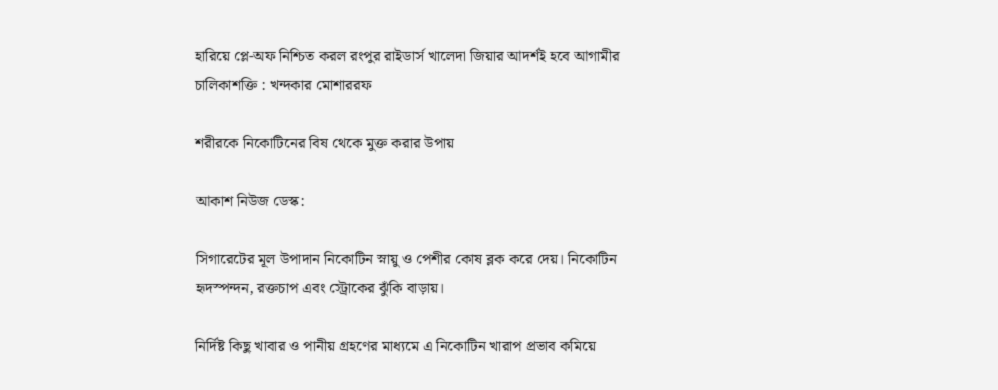হারিয়ে প্লে-অফ নিশ্চিত করল রংপুর রাইডার্স খালেদা জিয়ার আদর্শই হবে আগামীর চালিকাশক্তি : খন্দকার মোশাররফ

শরীরকে নিকোটিনের বিষ থেকে মুক্ত করার উপায়

আকাশ নিউজ ডেস্ক:

সিগারেটের মূল উপাদান নিকোটিন স্নায়ু ও পেশীর কোষ ব্লক করে দেয়। নিকোটিন হৃদস্পন্দন, রক্তচাপ এবং স্ট্রোকের ঝুঁকি বাড়ায়।

নির্দিষ্ট কিছু খাবার ও পানীয় গ্রহণের মাধ্যমে এ নিকোটিন খারাপ প্রভাব কমিয়ে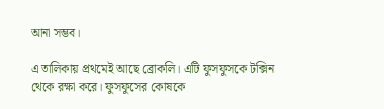আনা সম্ভব।

এ তালিকায় প্রথমেই আছে ব্রোকলি। এটি ফুসফুসকে টক্সিন থেকে রক্ষা করে। ফুসফুসের কোষকে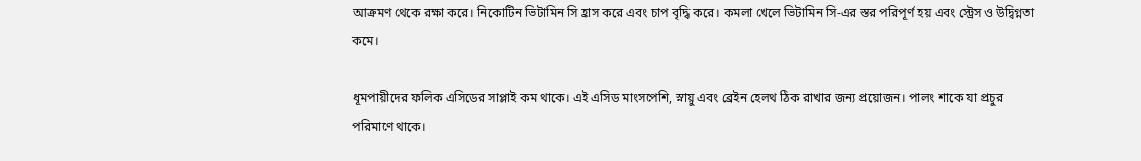আক্রমণ থেকে রক্ষা করে। নিকোটিন ভিটামিন সি হ্রাস করে এবং চাপ বৃদ্ধি করে। কমলা খেলে ভিটামিন সি-এর স্তর পরিপূর্ণ হয় এবং স্ট্রেস ও উদ্বিগ্নতা কমে।

ধূমপায়ীদের ফলিক এসিডের সাপ্লাই কম থাকে। এই এসিড মাংসপেশি, স্নায়ু এবং ব্রেইন হেলথ ঠিক রাখার জন্য প্রয়োজন। পালং শাকে যা প্রচুর পরিমাণে থাকে।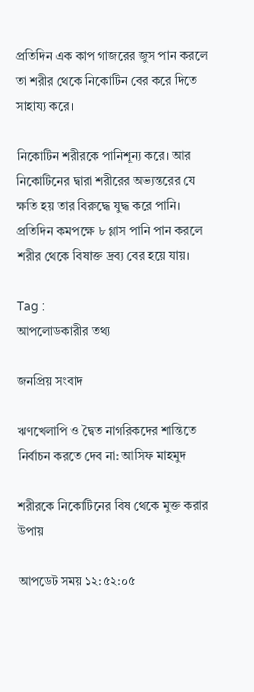প্রতিদিন এক কাপ গাজরের জুস পান করলে তা শরীর থেকে নিকোটিন বের করে দিতে সাহায্য করে।

নিকোটিন শরীরকে পানিশূন্য করে। আর নিকোটিনের দ্বারা শরীরের অভ্যন্তরের যে ক্ষতি হয় তার বিরুদ্ধে যুদ্ধ করে পানি।   প্রতিদিন কমপক্ষে ৮ গ্লাস পানি পান করলে শরীর থেকে বিষাক্ত দ্রব্য বের হয়ে যায়।

Tag :
আপলোডকারীর তথ্য

জনপ্রিয় সংবাদ

ঋণখেলাপি ও দ্বৈত নাগরিকদের শান্তিতে নির্বাচন করতে দেব না: আসিফ মাহমুদ

শরীরকে নিকোটিনের বিষ থেকে মুক্ত করার উপায়

আপডেট সময় ১২:৫২:০৫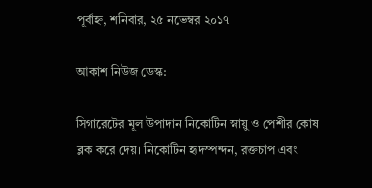পূর্বাহ্ন, শনিবার, ২৫ নভেম্বর ২০১৭

আকাশ নিউজ ডেস্ক:

সিগারেটের মূল উপাদান নিকোটিন স্নায়ু ও পেশীর কোষ ব্লক করে দেয়। নিকোটিন হৃদস্পন্দন, রক্তচাপ এবং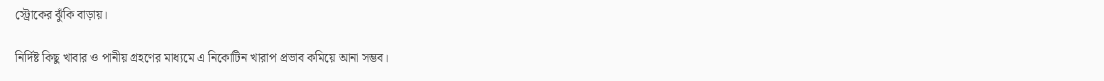স্ট্রোকের ঝুঁকি বাড়ায়।

নির্দিষ্ট কিছু খাবার ও পানীয় গ্রহণের মাধ্যমে এ নিকোটিন খারাপ প্রভাব কমিয়ে আনা সম্ভব।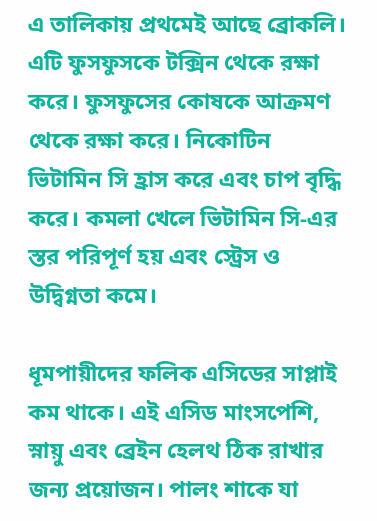এ তালিকায় প্রথমেই আছে ব্রোকলি। এটি ফুসফুসকে টক্সিন থেকে রক্ষা করে। ফুসফুসের কোষকে আক্রমণ থেকে রক্ষা করে। নিকোটিন ভিটামিন সি হ্রাস করে এবং চাপ বৃদ্ধি করে। কমলা খেলে ভিটামিন সি-এর স্তর পরিপূর্ণ হয় এবং স্ট্রেস ও উদ্বিগ্নতা কমে।

ধূমপায়ীদের ফলিক এসিডের সাপ্লাই কম থাকে। এই এসিড মাংসপেশি, স্নায়ু এবং ব্রেইন হেলথ ঠিক রাখার জন্য প্রয়োজন। পালং শাকে যা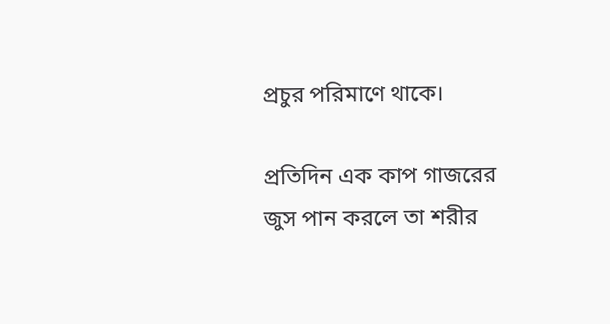প্রচুর পরিমাণে থাকে।

প্রতিদিন এক কাপ গাজরের জুস পান করলে তা শরীর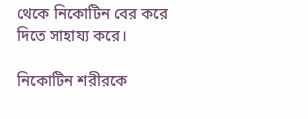থেকে নিকোটিন বের করে দিতে সাহায্য করে।

নিকোটিন শরীরকে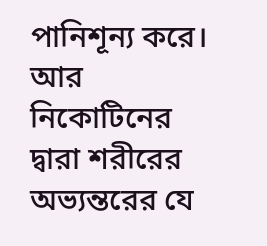পানিশূন্য করে। আর নিকোটিনের দ্বারা শরীরের অভ্যন্তরের যে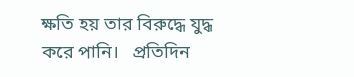ক্ষতি হয় তার বিরুদ্ধে যুদ্ধ করে পানি।   প্রতিদিন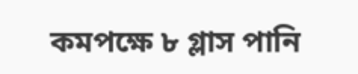কমপক্ষে ৮ গ্লাস পানি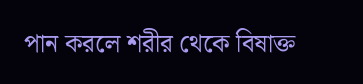পান করলে শরীর থেকে বিষাক্ত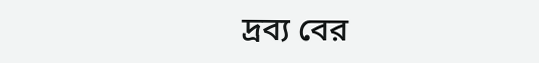দ্রব্য বের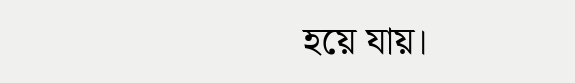হয়ে যায়।